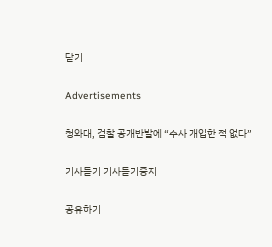닫기

Advertisements

청와대, 검찰 공개반발에 “수사 개입한 적 없다”

기사듣기 기사듣기중지

공유하기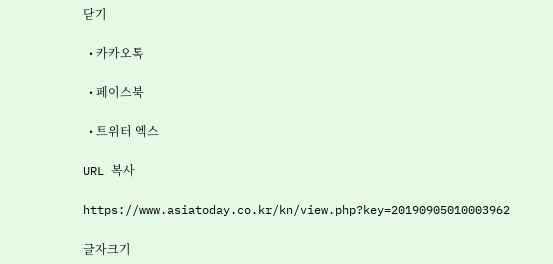닫기

  • 카카오톡

  • 페이스북

  • 트위터 엑스

URL 복사

https://www.asiatoday.co.kr/kn/view.php?key=20190905010003962

글자크기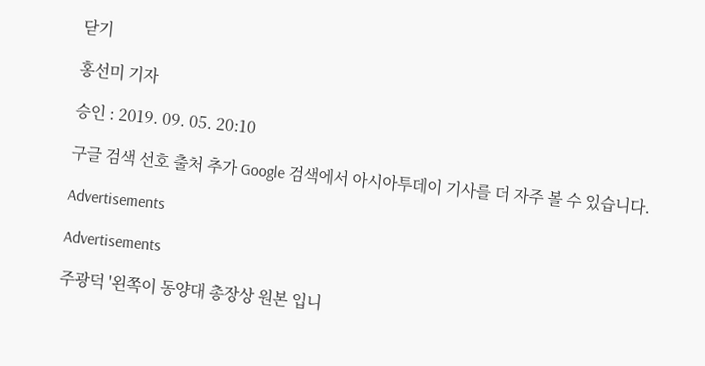닫기

홍선미 기자

승인 : 2019. 09. 05. 20:10

구글 검색 선호 출처 추가 Google 검색에서 아시아투데이 기사를 더 자주 볼 수 있습니다.

Advertisements

Advertisements

주광덕 '왼쪽이 동양대 총장상 원본 입니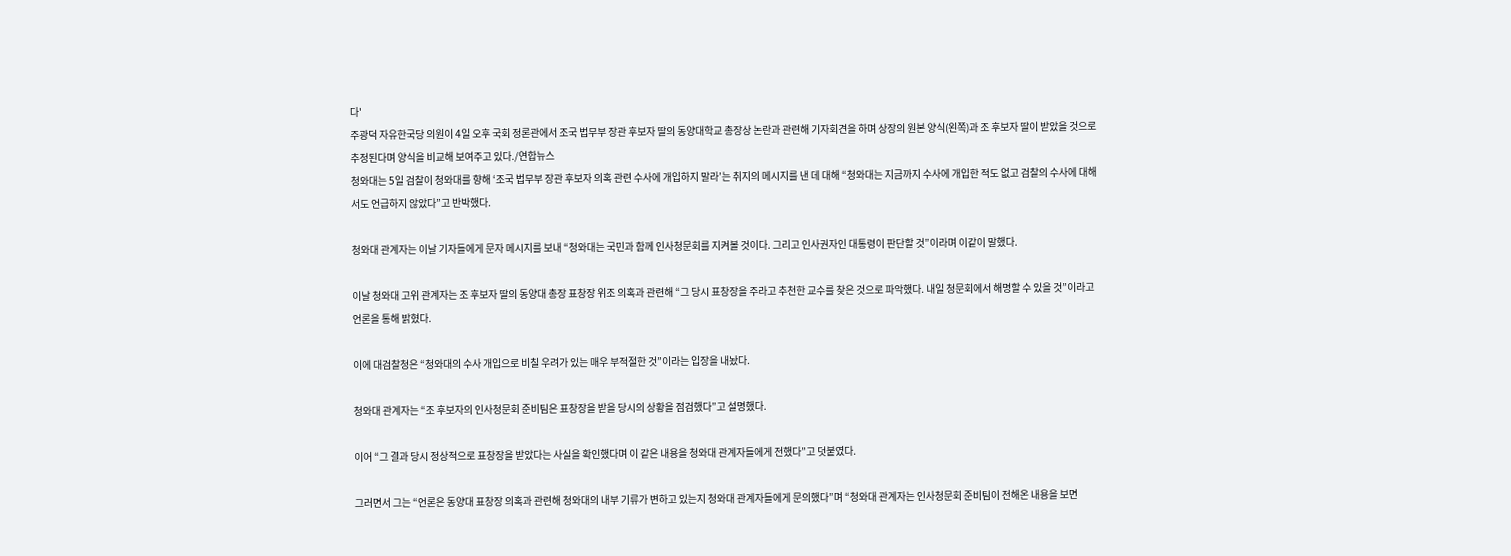다'
주광덕 자유한국당 의원이 4일 오후 국회 정론관에서 조국 법무부 장관 후보자 딸의 동양대학교 총장상 논란과 관련해 기자회견을 하며 상장의 원본 양식(왼쪽)과 조 후보자 딸이 받았을 것으로 추정된다며 양식을 비교해 보여주고 있다./연합뉴스
청와대는 5일 검찰이 청와대를 향해 ‘조국 법무부 장관 후보자 의혹 관련 수사에 개입하지 말라’는 취지의 메시지를 낸 데 대해 “청와대는 지금까지 수사에 개입한 적도 없고 검찰의 수사에 대해서도 언급하지 않았다”고 반박했다.

청와대 관계자는 이날 기자들에게 문자 메시지를 보내 “청와대는 국민과 함께 인사청문회를 지켜볼 것이다. 그리고 인사권자인 대통령이 판단할 것”이라며 이같이 말했다.

이날 청와대 고위 관계자는 조 후보자 딸의 동양대 총장 표창장 위조 의혹과 관련해 “그 당시 표창장을 주라고 추천한 교수를 찾은 것으로 파악했다. 내일 청문회에서 해명할 수 있을 것”이라고 언론을 통해 밝혔다.

이에 대검찰청은 “청와대의 수사 개입으로 비칠 우려가 있는 매우 부적절한 것”이라는 입장을 내놨다.

청와대 관계자는 “조 후보자의 인사청문회 준비팀은 표창장을 받을 당시의 상황을 점검했다”고 설명했다.

이어 “그 결과 당시 정상적으로 표창장을 받았다는 사실을 확인했다며 이 같은 내용을 청와대 관계자들에게 전했다”고 덧붙였다.

그러면서 그는 “언론은 동양대 표창장 의혹과 관련해 청와대의 내부 기류가 변하고 있는지 청와대 관계자들에게 문의했다”며 “청와대 관계자는 인사청문회 준비팀이 전해온 내용을 보면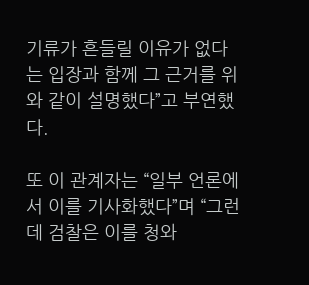기류가 흔들릴 이유가 없다는 입장과 함께 그 근거를 위와 같이 설명했다”고 부연했다.

또 이 관계자는 “일부 언론에서 이를 기사화했다”며 “그런데 검찰은 이를 청와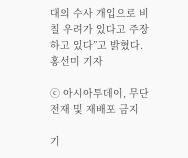대의 수사 개입으로 비칠 우려가 있다고 주장하고 있다”고 밝혔다.
홍선미 기자

ⓒ 아시아투데이, 무단전재 및 재배포 금지

기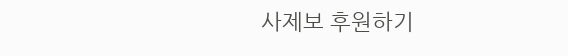사제보 후원하기